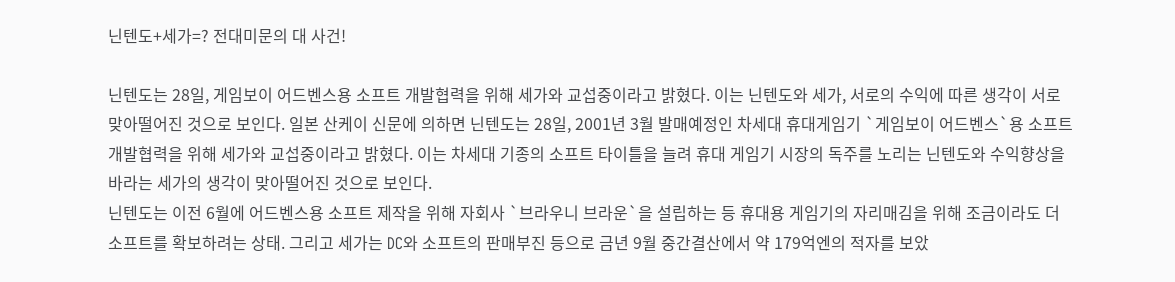닌텐도+세가=? 전대미문의 대 사건!

닌텐도는 28일, 게임보이 어드벤스용 소프트 개발협력을 위해 세가와 교섭중이라고 밝혔다. 이는 닌텐도와 세가, 서로의 수익에 따른 생각이 서로 맞아떨어진 것으로 보인다. 일본 산케이 신문에 의하면 닌텐도는 28일, 2001년 3월 발매예정인 차세대 휴대게임기 `게임보이 어드벤스`용 소프트 개발협력을 위해 세가와 교섭중이라고 밝혔다. 이는 차세대 기종의 소프트 타이틀을 늘려 휴대 게임기 시장의 독주를 노리는 닌텐도와 수익향상을 바라는 세가의 생각이 맞아떨어진 것으로 보인다.
닌텐도는 이전 6월에 어드벤스용 소프트 제작을 위해 자회사 `브라우니 브라운`을 설립하는 등 휴대용 게임기의 자리매김을 위해 조금이라도 더 소프트를 확보하려는 상태. 그리고 세가는 DC와 소프트의 판매부진 등으로 금년 9월 중간결산에서 약 179억엔의 적자를 보았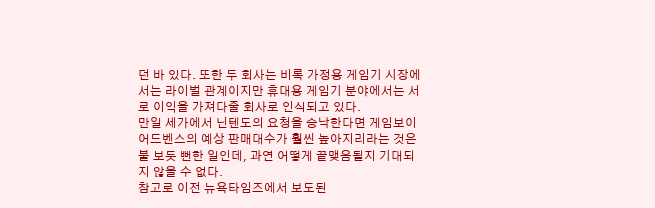던 바 있다. 또한 두 회사는 비록 가정용 게임기 시장에서는 라이벌 관계이지만 휴대용 게임기 분야에서는 서로 이익을 가져다줄 회사로 인식되고 있다.
만일 세가에서 닌텐도의 요청을 승낙한다면 게임보이 어드벤스의 예상 판매대수가 훨씬 높아지리라는 것은 불 보듯 뻔한 일인데, 과연 어떻게 끝맺음될지 기대되지 않을 수 없다.
참고로 이전 뉴욕타임즈에서 보도된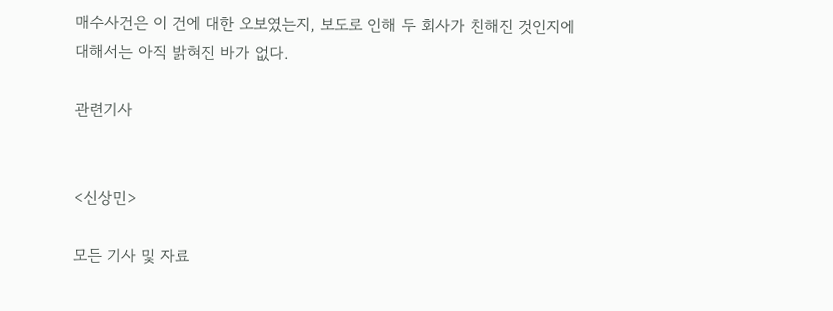매수사건은 이 건에 대한 오보였는지, 보도로 인해 두 회사가 친해진 것인지에 대해서는 아직 밝혀진 바가 없다.

관련기사


<신상민>

모든 기사 및 자료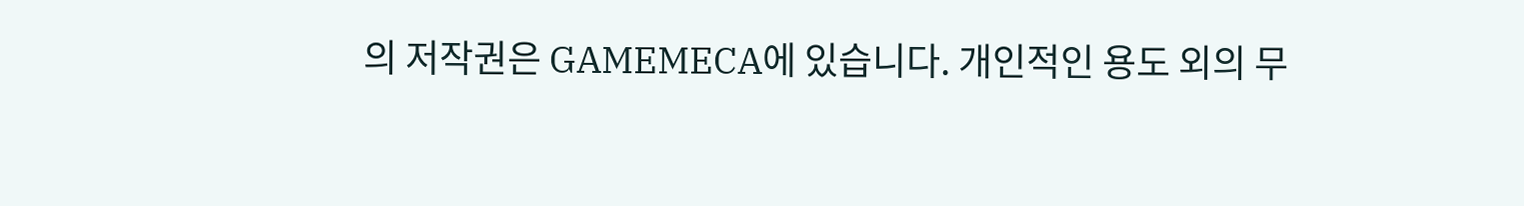의 저작권은 GAMEMECA에 있습니다. 개인적인 용도 외의 무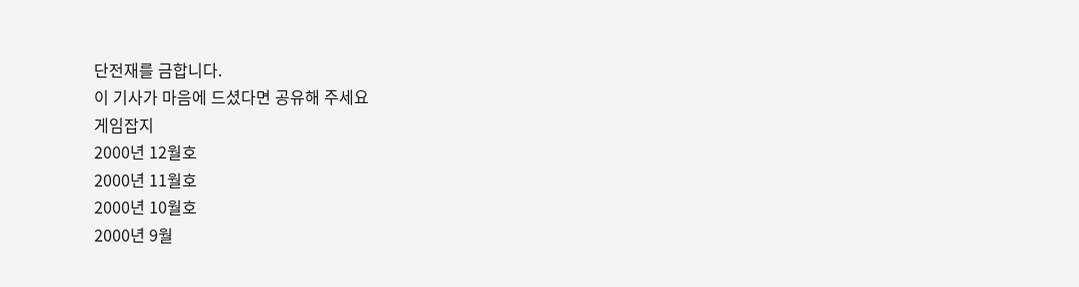단전재를 금합니다.
이 기사가 마음에 드셨다면 공유해 주세요
게임잡지
2000년 12월호
2000년 11월호
2000년 10월호
2000년 9월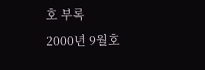호 부록
2000년 9월호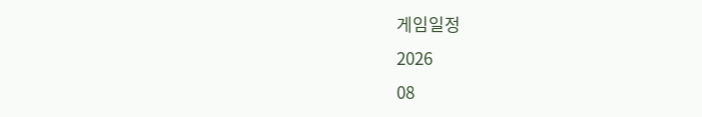게임일정
2026
08